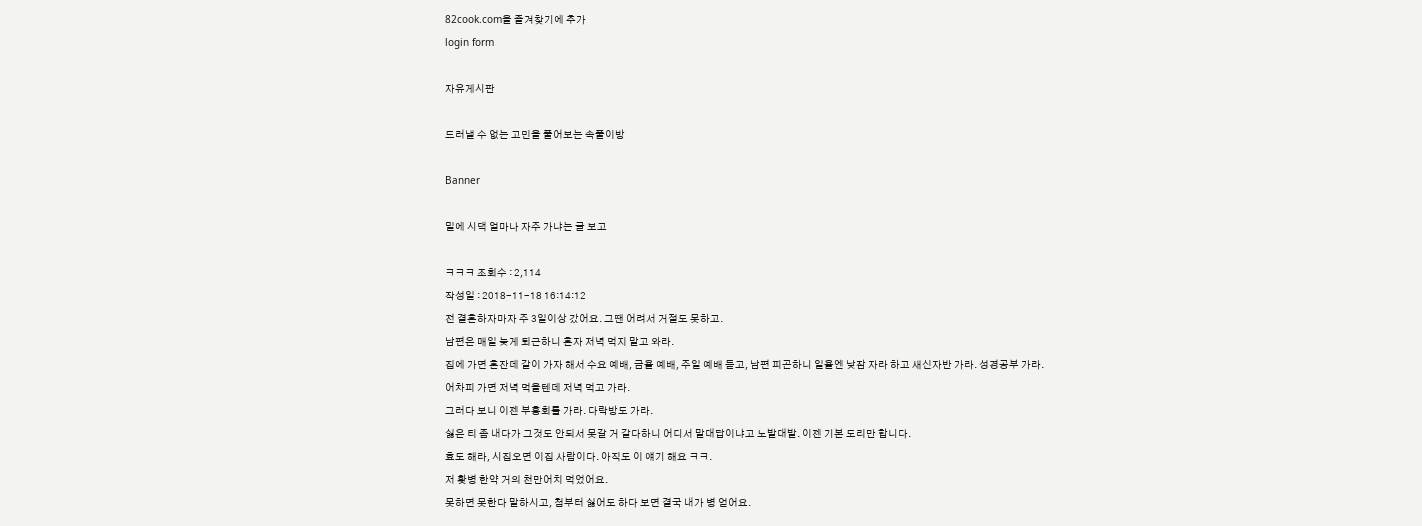82cook.com을 즐겨찾기에 추가
login form

자유게시판

드러낼 수 없는 고민을 풀어보는 속풀이방

Banner

밑에 시댁 얼마나 자주 가냐는 글 보고

ㅋㅋㅋ 조회수 : 2,114
작성일 : 2018-11-18 16:14:12
전 결혼하자마자 주 3일이상 갔어요. 그땐 어려서 거절도 못하고.
남편은 매일 늦게 퇴근하니 혼자 저녁 먹지 말고 와라.
집에 가면 혼잔데 같이 가자 해서 수요 예배, 금욜 예배, 주일 예배 듣고, 남편 피곤하니 일욜엔 낮잠 자라 하고 새신자반 가라. 성경공부 가라.
어차피 가면 저녁 먹을텐데 저녁 먹고 가라.
그러다 보니 이젠 부흥회를 가라. 다락방도 가라.
싫은 티 좀 내다가 그것도 안되서 못갈 거 같다하니 어디서 말대답이냐고 노발대발. 이젠 기본 도리만 합니다.
효도 해라, 시집오면 이집 사람이다. 아직도 이 얘기 해요 ㅋㅋ.
저 홧병 한약 거의 천만어치 먹었어요.
못하면 못한다 말하시고, 첨부터 싫어도 하다 보면 결국 내가 병 얻어요.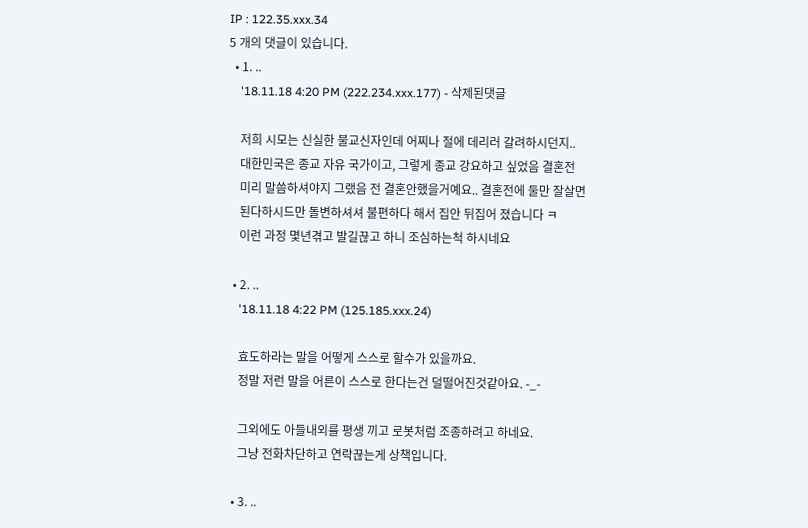IP : 122.35.xxx.34
5 개의 댓글이 있습니다.
  • 1. ..
    '18.11.18 4:20 PM (222.234.xxx.177) - 삭제된댓글

    저희 시모는 신실한 불교신자인데 어찌나 절에 데리러 갈려하시던지..
    대한민국은 종교 자유 국가이고, 그렇게 종교 강요하고 싶었음 결혼전
    미리 말씀하셔야지 그랬음 전 결혼안했을거예요.. 결혼전에 둘만 잘살면
    된다하시드만 돌변하셔셔 불편하다 해서 집안 뒤집어 졌습니다 ㅋ
    이런 과정 몇년겪고 발길끊고 하니 조심하는척 하시네요

  • 2. ..
    '18.11.18 4:22 PM (125.185.xxx.24)

    효도하라는 말을 어떻게 스스로 할수가 있을까요.
    정말 저런 말을 어른이 스스로 한다는건 덜떨어진것같아요. -_-

    그외에도 아들내외를 평생 끼고 로봇처럼 조종하려고 하네요.
    그냥 전화차단하고 연락끊는게 상책입니다.

  • 3. ..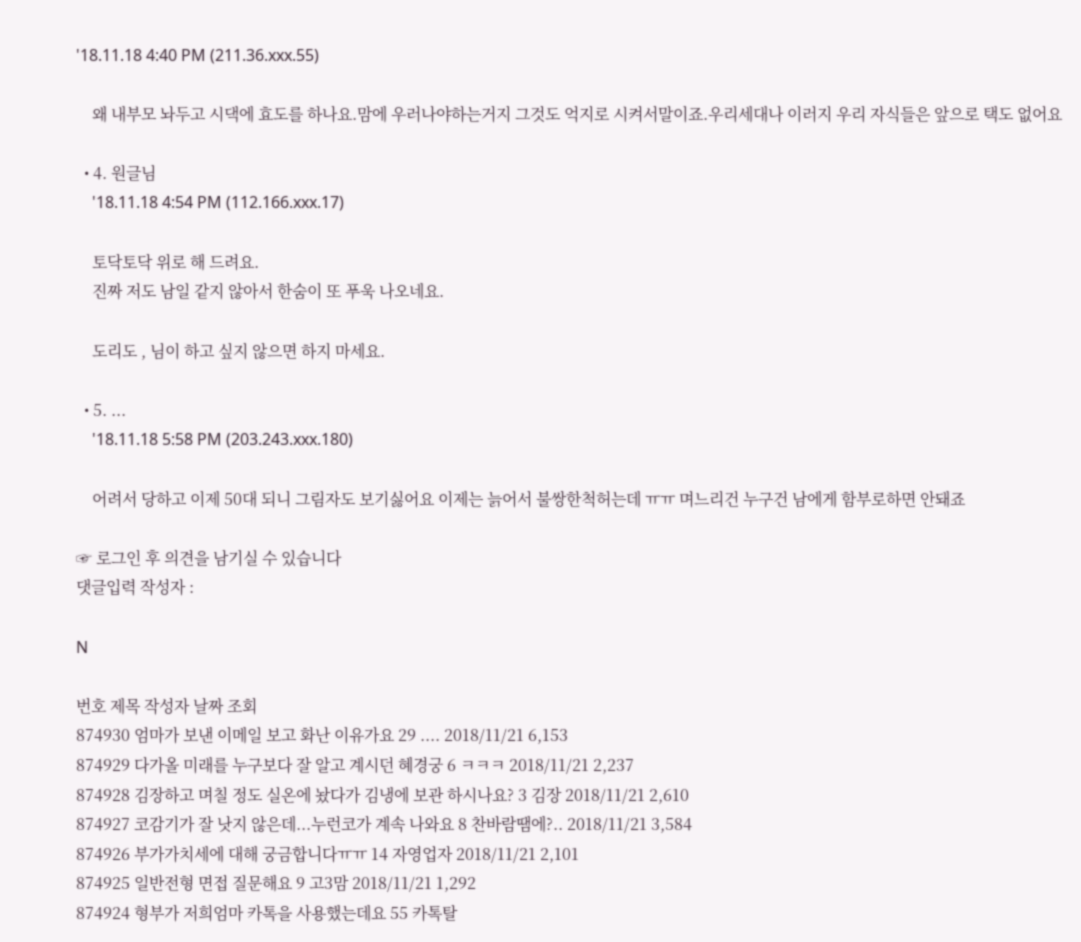'18.11.18 4:40 PM (211.36.xxx.55)

    왜 내부모 놔두고 시댁에 효도를 하나요.맘에 우러나야하는거지 그것도 억지로 시켜서말이죠.우리세대나 이러지 우리 자식들은 앞으로 택도 없어요

  • 4. 원글님
    '18.11.18 4:54 PM (112.166.xxx.17)

    토닥토닥 위로 해 드려요.
    진짜 저도 남일 같지 않아서 한숨이 또 푸욱 나오네요.

    도리도 , 님이 하고 싶지 않으면 하지 마세요.

  • 5. ...
    '18.11.18 5:58 PM (203.243.xxx.180)

    어려서 당하고 이제 50대 되니 그림자도 보기싫어요 이제는 늙어서 불쌍한척허는데 ㅠㅠ 며느리건 누구건 남에게 함부로하면 안돼죠

☞ 로그인 후 의견을 남기실 수 있습니다
댓글입력 작성자 :

N

번호 제목 작성자 날짜 조회
874930 엄마가 보낸 이메일 보고 화난 이유가요 29 .... 2018/11/21 6,153
874929 다가올 미래를 누구보다 잘 알고 계시던 혜경궁 6 ㅋㅋㅋ 2018/11/21 2,237
874928 김장하고 며칠 정도 실온에 놨다가 김냉에 보관 하시나요? 3 김장 2018/11/21 2,610
874927 코감기가 잘 낫지 않은데...누런코가 계속 나와요 8 찬바람땜에?.. 2018/11/21 3,584
874926 부가가치세에 대해 궁금합니다ㅠㅠ 14 자영업자 2018/11/21 2,101
874925 일반전형 면접 질문해요 9 고3맘 2018/11/21 1,292
874924 형부가 저희엄마 카톡을 사용했는데요 55 카톡탈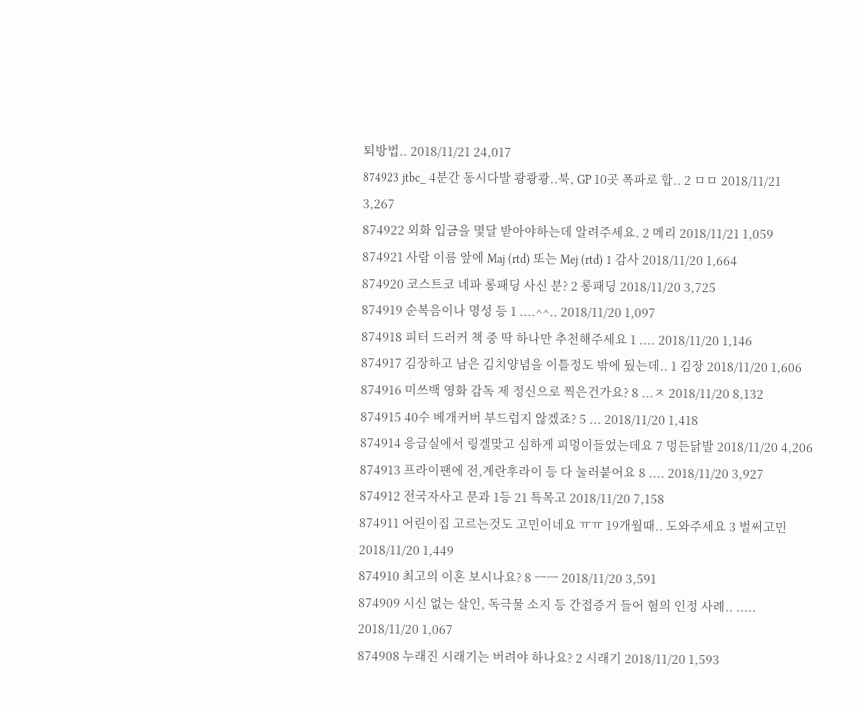퇴방법.. 2018/11/21 24,017
874923 jtbc_ 4분간 동시다발 쾅쾅쾅..북, GP 10곳 폭파로 합.. 2 ㅁㅁ 2018/11/21 3,267
874922 외화 입금을 몇달 받아야하는데 알려주세요. 2 메리 2018/11/21 1,059
874921 사람 이름 앞에 Maj (rtd) 또는 Mej (rtd) 1 감사 2018/11/20 1,664
874920 코스트코 네파 롱패딩 사신 분? 2 롱패딩 2018/11/20 3,725
874919 순복음이나 명성 등 1 ....^^.. 2018/11/20 1,097
874918 피터 드러커 책 중 딱 하나만 추천해주세요 1 .... 2018/11/20 1,146
874917 김장하고 남은 김치양념을 이틀정도 밖에 뒀는데.. 1 김장 2018/11/20 1,606
874916 미쓰백 영화 감독 제 정신으로 찍은건가요? 8 ...ㅈ 2018/11/20 8,132
874915 40수 베개커버 부드럽지 않겠죠? 5 ... 2018/11/20 1,418
874914 응급실에서 링겔맞고 심하게 피멍이들었는데요 7 멍든닭발 2018/11/20 4,206
874913 프라이팬에 전,계란후라이 등 다 눌러붙어요 8 .... 2018/11/20 3,927
874912 전국자사고 문과 1등 21 특목고 2018/11/20 7,158
874911 어린이집 고르는것도 고민이네요 ㅠㅠ 19개월때.. 도와주세요 3 벌써고민 2018/11/20 1,449
874910 최고의 이혼 보시나요? 8 ㅡㅡ 2018/11/20 3,591
874909 시신 없는 살인, 독극물 소지 등 간접증거 들어 혐의 인정 사례.. ..... 2018/11/20 1,067
874908 누래진 시래기는 버려야 하나요? 2 시래기 2018/11/20 1,593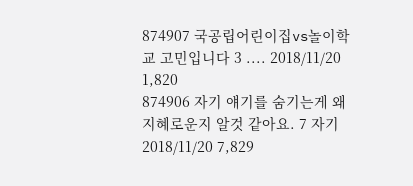874907 국공립어린이집vs놀이학교 고민입니다 3 .... 2018/11/20 1,820
874906 자기 얘기를 숨기는게 왜 지혜로운지 알것 같아요. 7 자기 2018/11/20 7,829